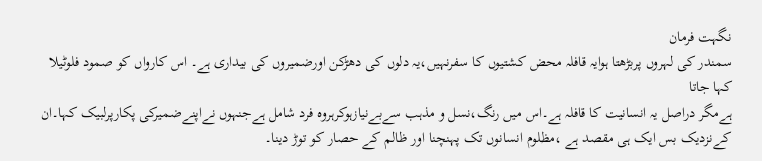نگہت فرمان
سمندر کی لہروں پربڑھتا ہوایہ قافلہ محض کشتیوں کا سفرنہیں،یہ دلوں کی دھڑکن اورضمیروں کی بیداری ہے۔ اس کارواں کو صمود فلوٹیلا کہا جاتا
ہےمگر دراصل یہ انسانیت کا قافلہ ہے۔اس میں رنگ،نسل و مذہب سےبےنیازہوکرہروہ فرد شامل ہےجنہوں نےاپنےضمیرکی پکارپرلبیک کہا۔ان کےنزدیک بس ایک ہی مقصد ہے ،مظلوم انسانوں تک پہنچنا اور ظالم کے حصار کو توڑ دینا۔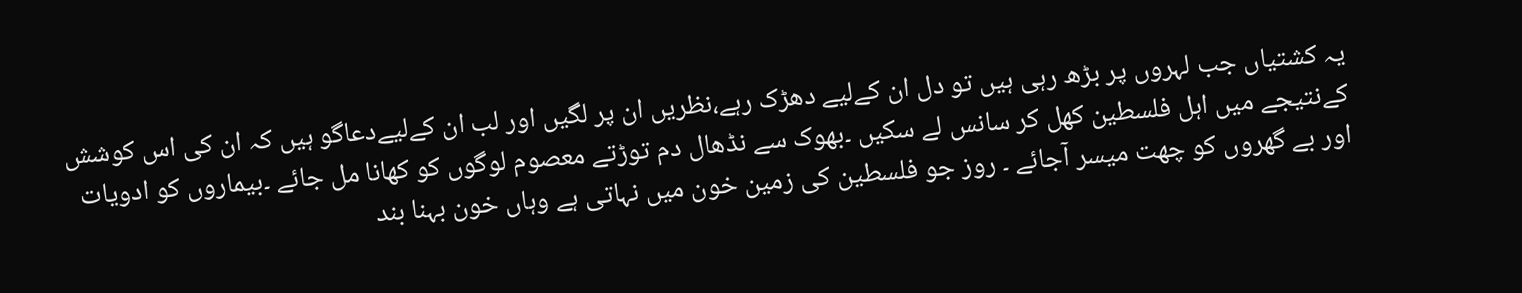یہ کشتیاں جب لہروں پر بڑھ رہی ہیں تو دل ان کےلیے دھڑک رہے،نظریں ان پر لگیں اور لب ان کےلیےدعاگو ہیں کہ ان کی اس کوشش کےنتیجے میں اہل فلسطین کھل کر سانس لے سکیں ۔بھوک سے نڈھال دم توڑتے معصوم لوگوں کو کھانا مل جائے ۔بیماروں کو ادویات اور بے گھروں کو چھت میسر آجائے ۔ روز جو فلسطین کی زمین خون میں نہاتی ہے وہاں خون بہنا بند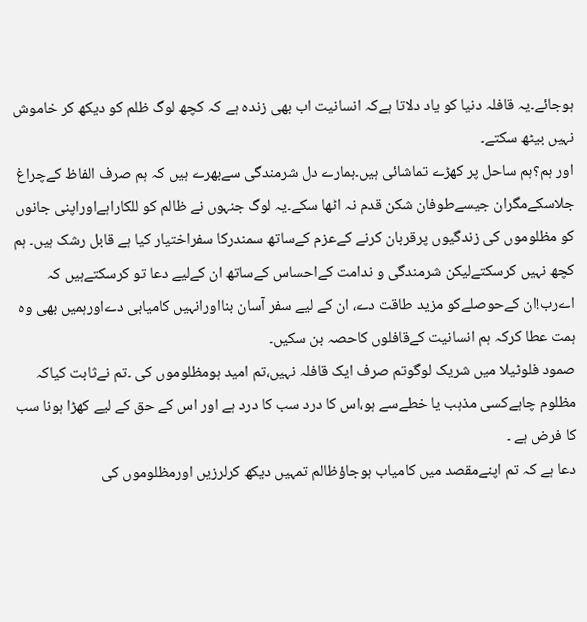ہوجائے۔یہ قافلہ دنیا کو یاد دلاتا ہےکہ انسانیت اب بھی زندہ ہے کہ کچھ لوگ ظلم کو دیکھ کر خاموش نہیں بیٹھ سکتے۔
اور ہم؟ہم ساحل پر کھڑے تماشائی ہیں۔ہمارے دل شرمندگی سےبھرے ہیں کہ ہم صرف الفاظ کےچراغ جلاسکےمگران جیسےطوفان شکن قدم نہ اٹھا سکے۔یہ لوگ جنہوں نے ظالم کو للکاراہےاوراپنی جانوں کو مظلوموں کی زندگیوں پرقربان کرنے کےعزم کےساتھ سمندرکا سفراختیار کیا ہے قابل رشک ہیں۔ ہم کچھ نہیں کرسکتےلیکن شرمندگی و ندامت کےاحساس کےساتھ ان کےلیے دعا تو کرسکتےہیں کہ اےرب!ان کےحوصلےکو مزید طاقت دے، ان کے لیے سفر آسان بنااورانہیں کامیابی دےاورہمیں بھی وہ ہمت عطا کرکہ ہم انسانیت کےقافلوں کاحصہ بن سکیں۔
صمود فلوٹیلا میں شریک لوگوتم صرف ایک قافلہ نہیں،تم امید ہومظلوموں کی ۔تم نےثابت کیاکہ مظلوم چاہےکسی مذہب یا خطےسے ہو،اس کا درد سب کا درد ہے اور اس کے حق کے لیے کھڑا ہونا سب کا فرض ہے ۔
دعا ہے کہ تم اپنےمقصد میں کامیاب ہوجاؤظالم تمہیں دیکھ کرلرزیں اورمظلوموں کی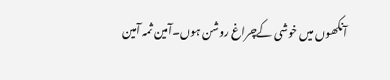آنکھوں میں خوشی کےچراغ روشن ہوں۔آمین ثمہ آمین